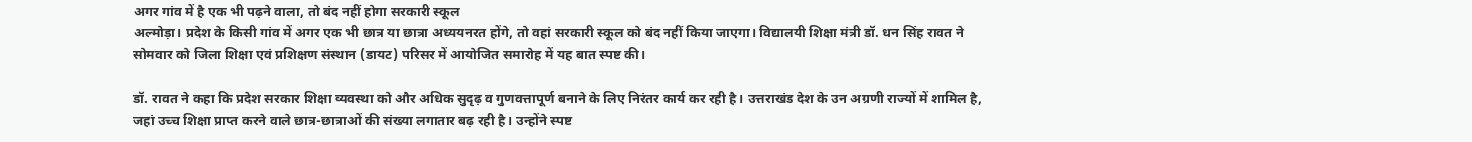अगर गांव में है एक भी पढ़ने वाला, तो बंद नहीं होगा सरकारी स्कूल
अल्मोड़ा। प्रदेश के किसी गांव में अगर एक भी छात्र या छात्रा अध्ययनरत होंगे, तो वहां सरकारी स्कूल को बंद नहीं किया जाएगा। विद्यालयी शिक्षा मंत्री डॉ. धन सिंह रावत ने सोमवार को जिला शिक्षा एवं प्रशिक्षण संस्थान (डायट) परिसर में आयोजित समारोह में यह बात स्पष्ट की।

डॉ. रावत ने कहा कि प्रदेश सरकार शिक्षा व्यवस्था को और अधिक सुदृढ़ व गुणवत्तापूर्ण बनाने के लिए निरंतर कार्य कर रही है। उत्तराखंड देश के उन अग्रणी राज्यों में शामिल है, जहां उच्च शिक्षा प्राप्त करने वाले छात्र-छात्राओं की संख्या लगातार बढ़ रही है। उन्होंने स्पष्ट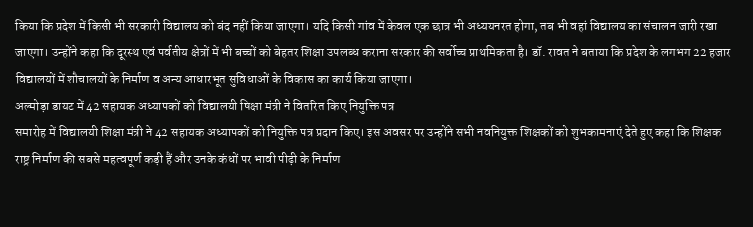किया कि प्रदेश में किसी भी सरकारी विद्यालय को बंद नहीं किया जाएगा। यदि किसी गांव में केवल एक छात्र भी अध्ययनरत होगा, तब भी वहां विद्यालय का संचालन जारी रखा जाएगा। उन्होंने कहा कि दूरस्थ एवं पर्वतीय क्षेत्रों में भी बच्चों को बेहतर शिक्षा उपलब्ध कराना सरकार की सर्वोच्च प्राथमिकता है। डॉ. रावत ने बताया कि प्रदेश के लगभग 22 हजार विद्यालयों में शौचालयों के निर्माण व अन्य आधारभूत सुविधाओं के विकास का कार्य किया जाएगा।
अल्मोड़ा डायट में 42 सहायक अध्यापकों को विद्यालयी षिक्षा मंत्री ने वितरित किए नियुक्ति पत्र
समारोह में विद्यालयी शिक्षा मंत्री ने 42 सहायक अध्यापकों को नियुक्ति पत्र प्रदान किए। इस अवसर पर उन्होंने सभी नवनियुक्त शिक्षकों को शुभकामनाएं देते हुए कहा कि शिक्षक राष्ट्र निर्माण की सबसे महत्वपूर्ण कड़ी हैं और उनके कंधों पर भावी पीढ़ी के निर्माण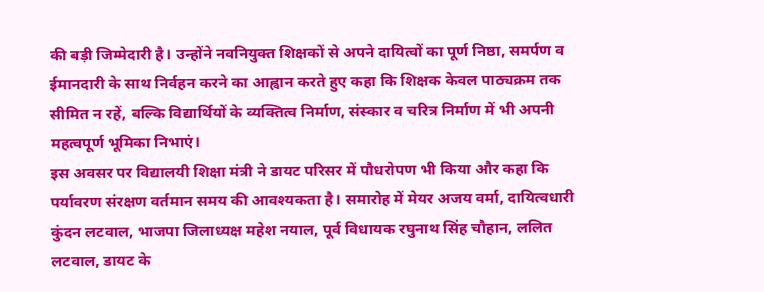की बड़ी जिम्मेदारी है। उन्होंने नवनियुक्त शिक्षकों से अपने दायित्वों का पूर्ण निष्ठा, समर्पण व ईमानदारी के साथ निर्वहन करने का आह्वान करते हुए कहा कि शिक्षक केवल पाठ्यक्रम तक सीमित न रहें, बल्कि विद्यार्थियों के व्यक्तित्व निर्माण, संस्कार व चरित्र निर्माण में भी अपनी महत्वपूर्ण भूमिका निभाएं।
इस अवसर पर विद्यालयी शिक्षा मंत्री ने डायट परिसर में पौधरोपण भी किया और कहा कि पर्यावरण संरक्षण वर्तमान समय की आवश्यकता है। समारोह में मेयर अजय वर्मा, दायित्वधारी कुंदन लटवाल, भाजपा जिलाध्यक्ष महेश नयाल, पूर्व विधायक रघुनाथ सिंह चौहान, ललित लटवाल, डायट के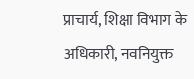प्राचार्य, शिक्षा विभाग के अधिकारी, नवनियुक्त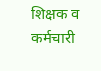शिक्षक व कर्मचारी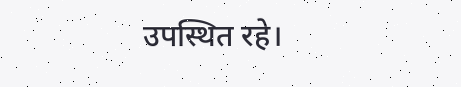उपस्थित रहे।